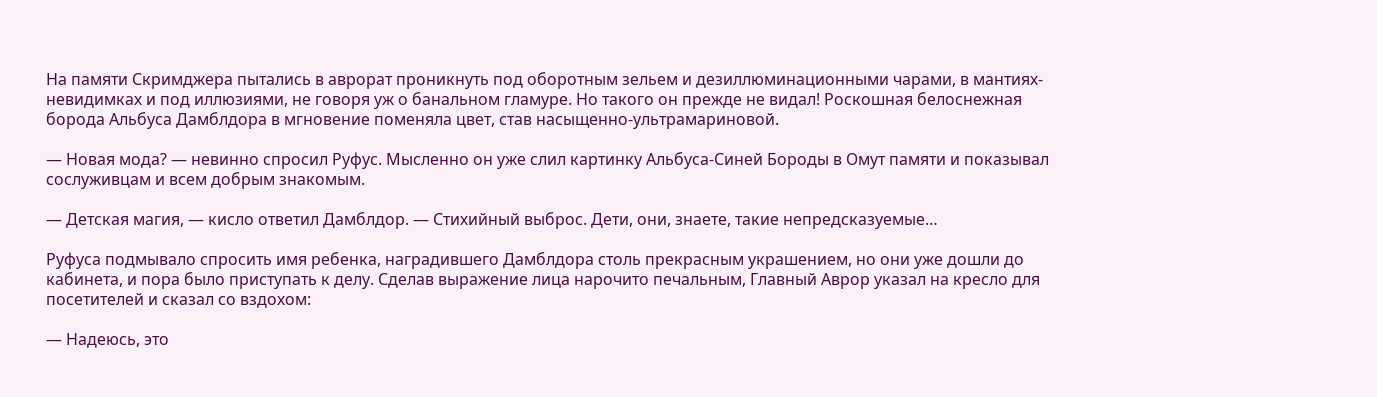На памяти Скримджера пытались в аврорат проникнуть под оборотным зельем и дезиллюминационными чарами, в мантиях-невидимках и под иллюзиями, не говоря уж о банальном гламуре. Но такого он прежде не видал! Роскошная белоснежная борода Альбуса Дамблдора в мгновение поменяла цвет, став насыщенно-ультрамариновой.

— Новая мода? — невинно спросил Руфус. Мысленно он уже слил картинку Альбуса-Синей Бороды в Омут памяти и показывал сослуживцам и всем добрым знакомым.

— Детская магия, — кисло ответил Дамблдор. — Стихийный выброс. Дети, они, знаете, такие непредсказуемые…

Руфуса подмывало спросить имя ребенка, наградившего Дамблдора столь прекрасным украшением, но они уже дошли до кабинета, и пора было приступать к делу. Сделав выражение лица нарочито печальным, Главный Аврор указал на кресло для посетителей и сказал со вздохом:

— Надеюсь, это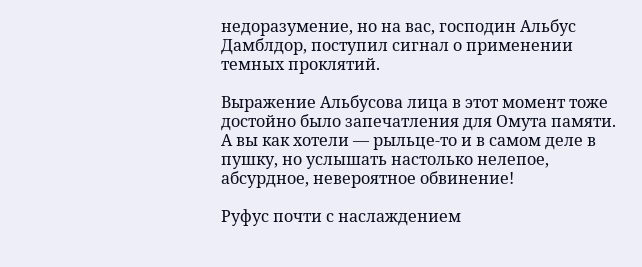недоразумение, но на вас, господин Альбус Дамблдор, поступил сигнал о применении темных проклятий.

Выражение Альбусова лица в этот момент тоже достойно было запечатления для Омута памяти. А вы как хотели — рыльце-то и в самом деле в пушку, но услышать настолько нелепое, абсурдное, невероятное обвинение!

Руфус почти с наслаждением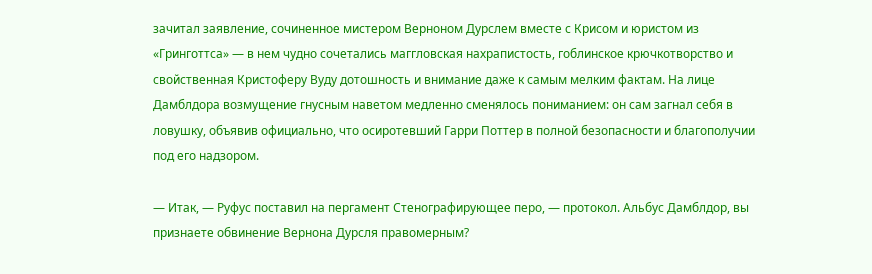зачитал заявление, сочиненное мистером Верноном Дурслем вместе с Крисом и юристом из «Гринготтса» — в нем чудно сочетались маггловская нахрапистость, гоблинское крючкотворство и свойственная Кристоферу Вуду дотошность и внимание даже к самым мелким фактам. На лице Дамблдора возмущение гнусным наветом медленно сменялось пониманием: он сам загнал себя в ловушку, объявив официально, что осиротевший Гарри Поттер в полной безопасности и благополучии под его надзором.

— Итак, — Руфус поставил на пергамент Стенографирующее перо, — протокол. Альбус Дамблдор, вы признаете обвинение Вернона Дурсля правомерным?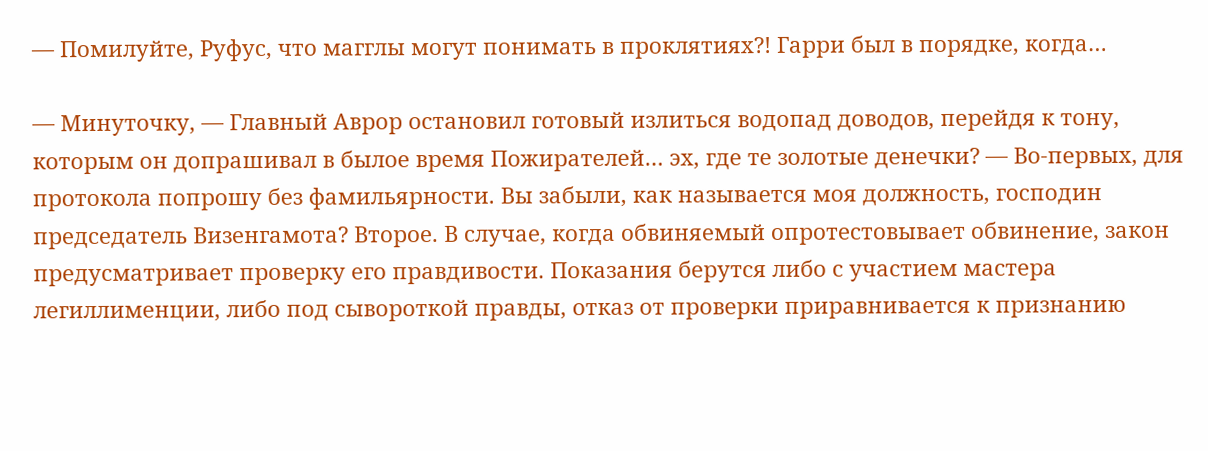— Помилуйте, Руфус, что магглы могут понимать в проклятиях?! Гарри был в порядке, когда…

— Минуточку, — Главный Аврор остановил готовый излиться водопад доводов, перейдя к тону, которым он допрашивал в былое время Пожирателей… эх, где те золотые денечки? — Во-первых, для протокола попрошу без фамильярности. Вы забыли, как называется моя должность, господин председатель Визенгамота? Второе. В случае, когда обвиняемый опротестовывает обвинение, закон предусматривает проверку его правдивости. Показания берутся либо с участием мастера легиллименции, либо под сывороткой правды, отказ от проверки приравнивается к признанию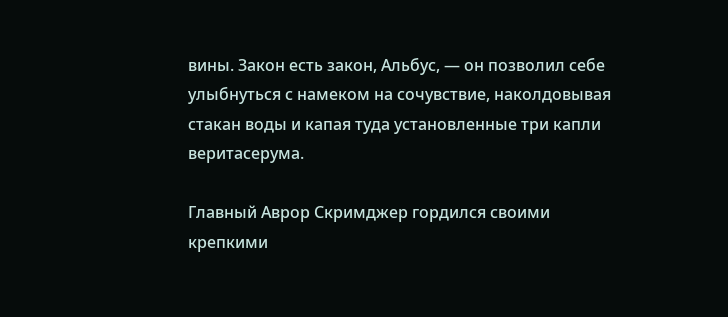вины. Закон есть закон, Альбус, — он позволил себе улыбнуться с намеком на сочувствие, наколдовывая стакан воды и капая туда установленные три капли веритасерума.

Главный Аврор Скримджер гордился своими крепкими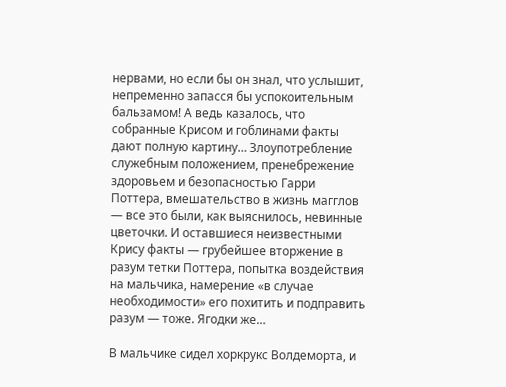нервами, но если бы он знал, что услышит, непременно запасся бы успокоительным бальзамом! А ведь казалось, что собранные Крисом и гоблинами факты дают полную картину… Злоупотребление служебным положением, пренебрежение здоровьем и безопасностью Гарри Поттера, вмешательство в жизнь магглов — все это были, как выяснилось, невинные цветочки. И оставшиеся неизвестными Крису факты — грубейшее вторжение в разум тетки Поттера, попытка воздействия на мальчика, намерение «в случае необходимости» его похитить и подправить разум — тоже. Ягодки же…

В мальчике сидел хоркрукс Волдеморта, и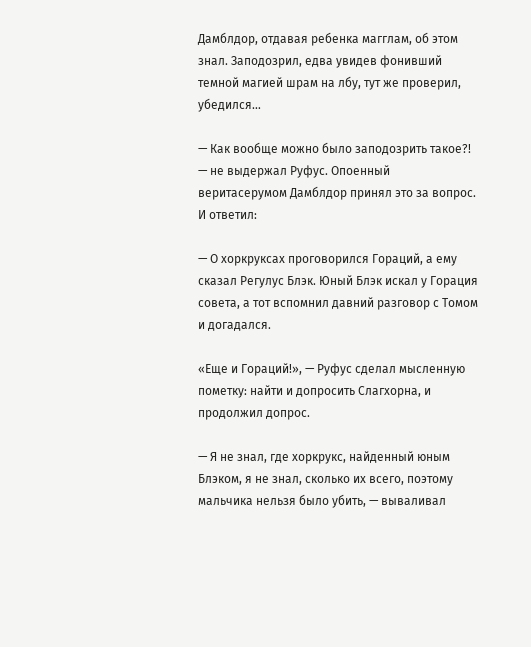Дамблдор, отдавая ребенка магглам, об этом знал. Заподозрил, едва увидев фонивший темной магией шрам на лбу, тут же проверил, убедился…

— Как вообще можно было заподозрить такое?! — не выдержал Руфус. Опоенный веритасерумом Дамблдор принял это за вопрос. И ответил:

— О хоркруксах проговорился Гораций, а ему сказал Регулус Блэк. Юный Блэк искал у Горация совета, а тот вспомнил давний разговор с Томом и догадался.

«Еще и Гораций!», — Руфус сделал мысленную пометку: найти и допросить Слагхорна, и продолжил допрос.

— Я не знал, где хоркрукс, найденный юным Блэком, я не знал, сколько их всего, поэтому мальчика нельзя было убить, — вываливал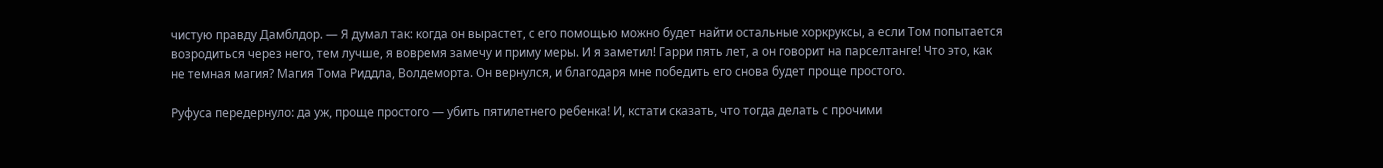чистую правду Дамблдор. — Я думал так: когда он вырастет, с его помощью можно будет найти остальные хоркруксы, а если Том попытается возродиться через него, тем лучше, я вовремя замечу и приму меры. И я заметил! Гарри пять лет, а он говорит на парселтанге! Что это, как не темная магия? Магия Тома Риддла, Волдеморта. Он вернулся, и благодаря мне победить его снова будет проще простого.

Руфуса передернуло: да уж, проще простого — убить пятилетнего ребенка! И, кстати сказать, что тогда делать с прочими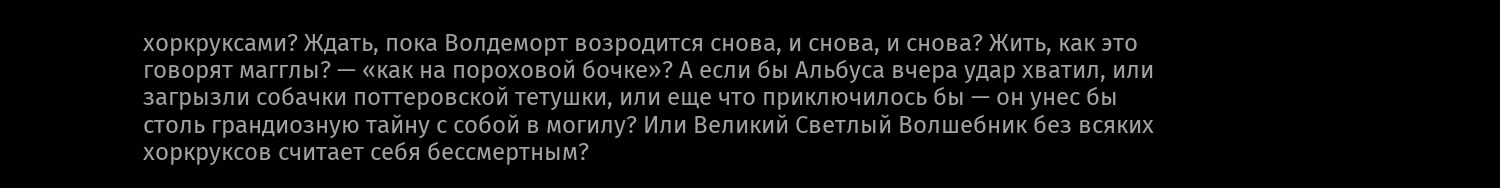хоркруксами? Ждать, пока Волдеморт возродится снова, и снова, и снова? Жить, как это говорят магглы? — «как на пороховой бочке»? А если бы Альбуса вчера удар хватил, или загрызли собачки поттеровской тетушки, или еще что приключилось бы — он унес бы столь грандиозную тайну с собой в могилу? Или Великий Светлый Волшебник без всяких хоркруксов считает себя бессмертным?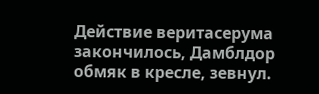Действие веритасерума закончилось, Дамблдор обмяк в кресле, зевнул.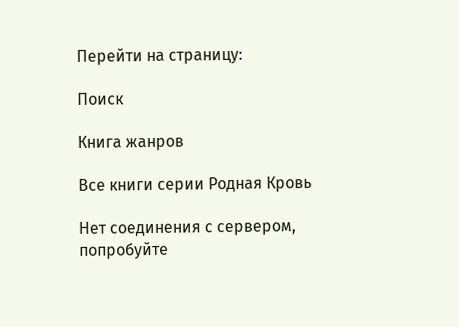Перейти на страницу:

Поиск

Книга жанров

Все книги серии Родная Кровь

Нет соединения с сервером, попробуйте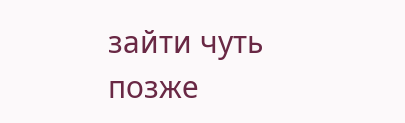зайти чуть позже